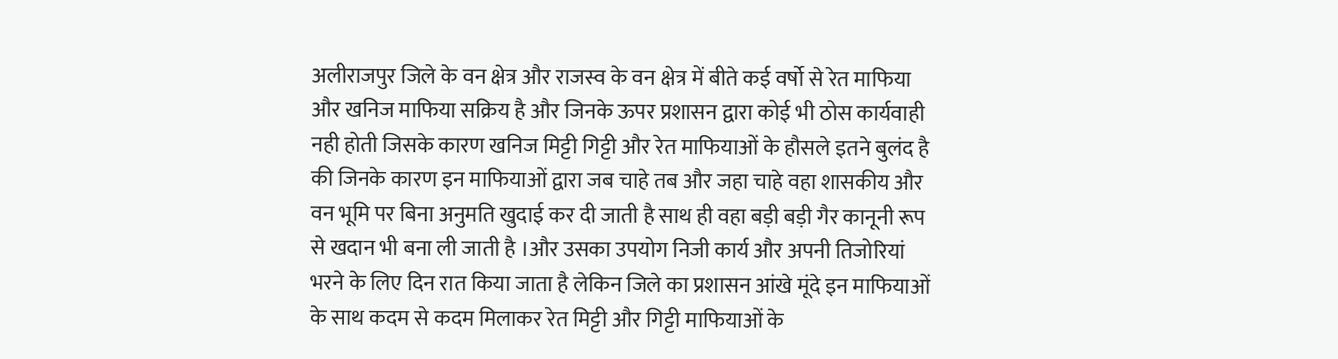अलीराजपुर जिले के वन क्षेत्र और राजस्व के वन क्षेत्र में बीते कई वर्षो से रेत माफिया और खनिज माफिया सक्रिय है और जिनके ऊपर प्रशासन द्वारा कोई भी ठोस कार्यवाही नही होती जिसके कारण खनिज मिट्टी गिट्टी और रेत माफियाओं के हौसले इतने बुलंद है की जिनके कारण इन माफियाओं द्वारा जब चाहे तब और जहा चाहे वहा शासकीय और वन भूमि पर बिना अनुमति खुदाई कर दी जाती है साथ ही वहा बड़ी बड़ी गैर कानूनी रूप से खदान भी बना ली जाती है ।और उसका उपयोग निजी कार्य और अपनी तिजोरियां भरने के लिए दिन रात किया जाता है लेकिन जिले का प्रशासन आंखे मूंदे इन माफियाओं के साथ कदम से कदम मिलाकर रेत मिट्टी और गिट्टी माफियाओं के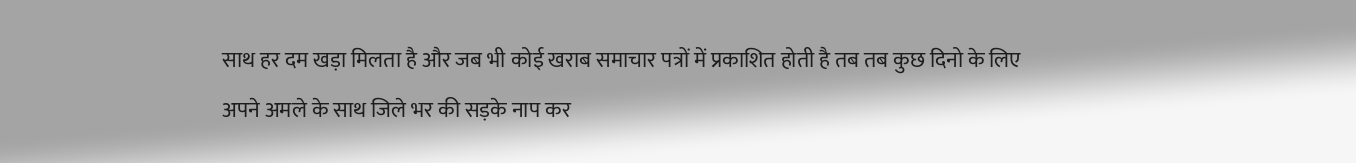साथ हर दम खड़ा मिलता है और जब भी कोई खराब समाचार पत्रों में प्रकाशित होती है तब तब कुछ दिनो के लिए अपने अमले के साथ जिले भर की सड़के नाप कर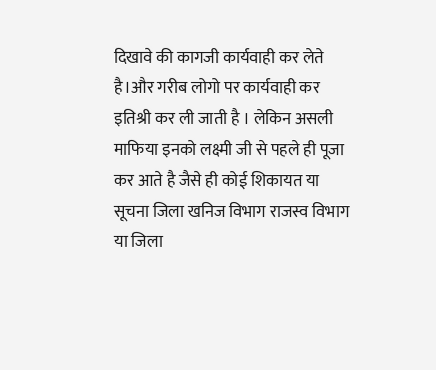दिखावे की कागजी कार्यवाही कर लेते है।और गरीब लोगो पर कार्यवाही कर इतिश्री कर ली जाती है । लेकिन असली माफिया इनको लक्ष्मी जी से पहले ही पूजा कर आते है जैसे ही कोई शिकायत या सूचना जिला खनिज विभाग राजस्व विभाग या जिला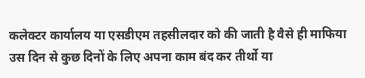कलेक्टर कार्यालय या एसडीएम तहसीलदार को की जाती है वैसे ही माफिया उस दिन से कुछ दिनों के लिए अपना काम बंद कर तीर्थो या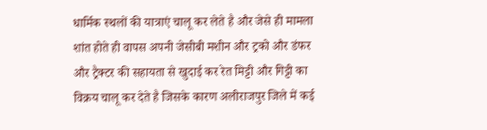धार्मिक स्थलों की यात्राएं चालू कर लेते है और जेसे ही मामला शांत होते ही वापस अपनी जेसीबी मशीन और ट्रको और डंफर और ट्रैक्टर की सहायता से खुदाई कर रेत मिट्टी और गिट्टी का विक्रय चालू कर देते है जिसके कारण अलीराजपुर जिले में कई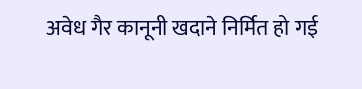अवेध गैर कानूनी खदाने निर्मित हो गई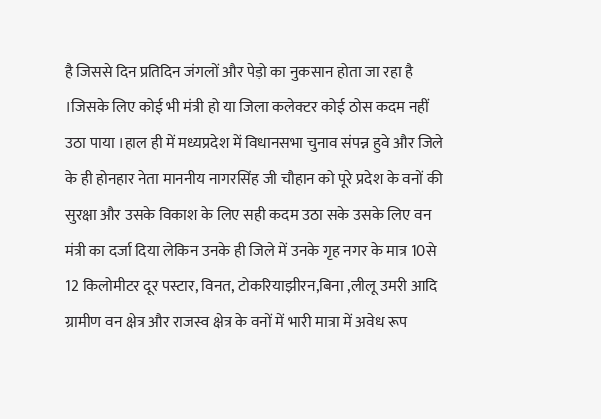है जिससे दिन प्रतिदिन जंगलों और पेड़ो का नुकसान होता जा रहा है ।जिसके लिए कोई भी मंत्री हो या जिला कलेक्टर कोई ठोस कदम नहीं उठा पाया ।हाल ही में मध्यप्रदेश में विधानसभा चुनाव संपन्न हुवे और जिले के ही होनहार नेता माननीय नागरसिंह जी चौहान को पूरे प्रदेश के वनों की सुरक्षा और उसके विकाश के लिए सही कदम उठा सके उसके लिए वन मंत्री का दर्जा दिया लेकिन उनके ही जिले में उनके गृह नगर के मात्र 10से 12 किलोमीटर दूर पस्टार, विनत, टोकरियाझीरन,बिना ,लीलू उमरी आदि ग्रामीण वन क्षेत्र और राजस्व क्षेत्र के वनों में भारी मात्रा में अवेध रूप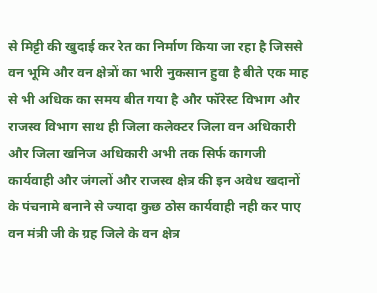से मिट्टी की खुदाई कर रेत का निर्माण किया जा रहा है जिससे वन भूमि और वन क्षेत्रों का भारी नुकसान हुवा है बीते एक माह से भी अधिक का समय बीत गया है और फॉरेस्ट विभाग और राजस्व विभाग साथ ही जिला कलेक्टर जिला वन अधिकारी और जिला खनिज अधिकारी अभी तक सिर्फ कागजी कार्यवाही और जंगलों और राजस्व क्षेत्र की इन अवेध खदानों के पंचनामे बनाने से ज्यादा कुछ ठोस कार्यवाही नही कर पाए वन मंत्री जी के ग्रह जिले के वन क्षेत्र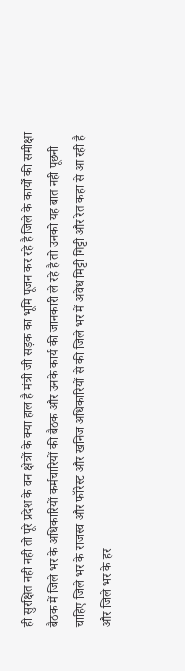ही सुरक्षित नही नही तो पूरे प्रदेश के वन क्षेत्रों के क्या हाल है मंत्री जी सड़क का भूमि पूजन कर रहे है जिले के कार्यों की समीक्षा बैठक में जिले भर के अधिकारियों कर्मचारियों की बैठक और उनके कार्य की जानकारी ले रहे है तो उनको यह बात नही पूछनी चाहिए जिले भर के राजस्व और फॉरेस्ट और खनिज अधिकारियों से की जिले भर में अवेध मिट्टी गिट्टी और रेत कहा से आ रही है और जिले भर के हर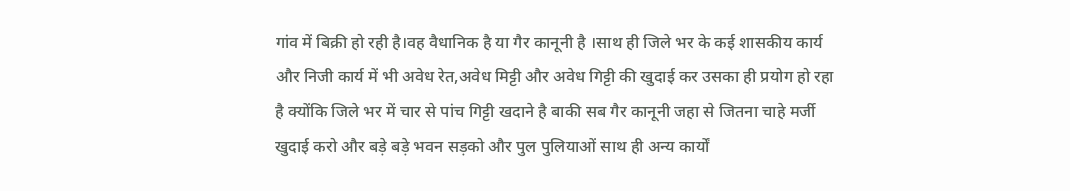गांव में बिक्री हो रही है।वह वैधानिक है या गैर कानूनी है ।साथ ही जिले भर के कई शासकीय कार्य और निजी कार्य में भी अवेध रेत,अवेध मिट्टी और अवेध गिट्टी की खुदाई कर उसका ही प्रयोग हो रहा है क्योंकि जिले भर में चार से पांच गिट्टी खदाने है बाकी सब गैर कानूनी जहा से जितना चाहे मर्जी खुदाई करो और बड़े बड़े भवन सड़को और पुल पुलियाओं साथ ही अन्य कार्यों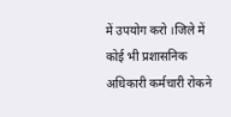में उपयोग करो ।जिले में कोई भी प्रशासनिक अधिकारी कर्मचारी रोकने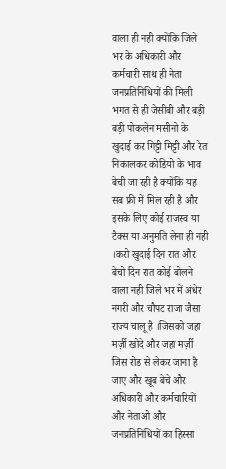वाला ही नही क्योंकि जिले भर के अधिकारी और कर्मचारी साथ ही नेता जनप्रतिनिधियों की मिली भगत से ही जेसीबी और बड़ी बड़ी पोकलेन मसीनो के खुदाई कर गिट्टी मिट्टी और रेत निकालकर कोडियो के भाव बेची जा रही है क्योंकि यह सब फ्री में मिल रही है और इसके लिए कोई राजस्व या टैक्स या अनुमति लेना ही नही ।करो खुदाई दिन रात और बेचो दिन रात कोई बोलने वाला नही जिले भर में अंधेर नगरी और चौपट राजा जैसा राज्य चालू है ।जिसको जहा मर्ज़ी खोदे और जहा मर्ज़ी जिस रोड से लेकर जाना है जाए और खूब बेचे और अधिकारी और कर्मचारियों और नेताओ और जनप्रतिनिधियों का हिस्सा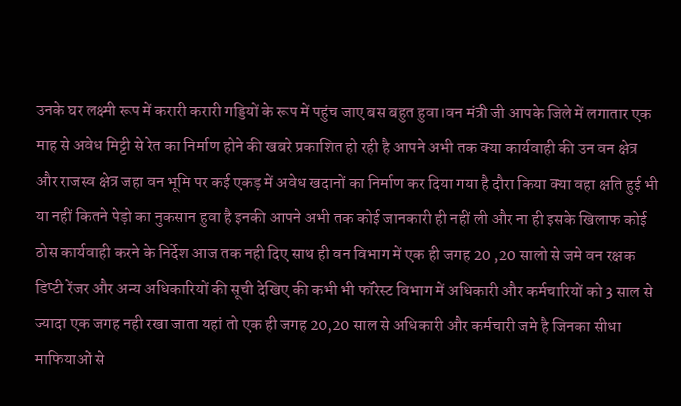उनके घर लक्ष्मी रूप में करारी करारी गड्डियों के रूप में पहुंच जाए बस बहुत हुवा।वन मंत्री जी आपके जिले में लगातार एक माह से अवेध मिट्टी से रेत का निर्माण होने की खबरे प्रकाशित हो रही है आपने अभी तक क्या कार्यवाही की उन वन क्षेत्र और राजस्व क्षेत्र जहा वन भूमि पर कई एकड़ में अवेध खदानों का निर्माण कर दिया गया है दौरा किया क्या वहा क्षति हुई भी या नहीं कितने पेड़ो का नुकसान हुवा है इनकी आपने अभी तक कोई जानकारी ही नहीं ली और ना ही इसके खिलाफ कोई ठोस कार्यवाही करने के निर्देश आज तक नही दिए साथ ही वन विभाग में एक ही जगह 20 ,20 सालो से जमे वन रक्षक डिप्टी रेंजर और अन्य अधिकारियों की सूची देखिए की कभी भी फॉरेस्ट विभाग में अधिकारी और कर्मचारियों को 3 साल से ज्यादा एक जगह नही रखा जाता यहां तो एक ही जगह 20,20 साल से अधिकारी और कर्मचारी जमे है जिनका सीधा माफियाओं से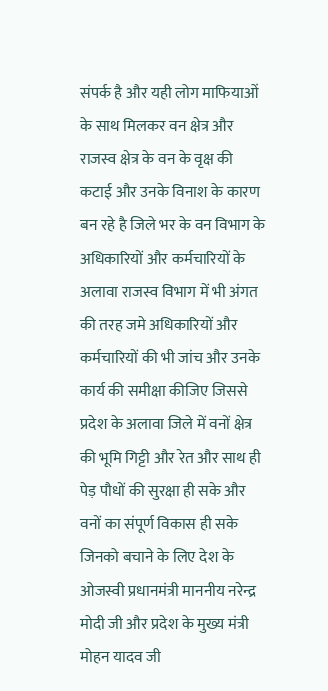संपर्क है और यही लोग माफियाओं के साथ मिलकर वन क्षेत्र और राजस्व क्षेत्र के वन के वृक्ष की कटाई और उनके विनाश के कारण बन रहे है जिले भर के वन विभाग के अधिकारियों और कर्मचारियों के अलावा राजस्व विभाग में भी अंगत की तरह जमे अधिकारियों और कर्मचारियों की भी जांच और उनके कार्य की समीक्षा कीजिए जिससे प्रदेश के अलावा जिले में वनों क्षेत्र की भूमि गिट्टी और रेत और साथ ही पेड़ पौधों की सुरक्षा ही सके और वनों का संपूर्ण विकास ही सके जिनको बचाने के लिए देश के ओजस्वी प्रधानमंत्री माननीय नरेन्द्र मोदी जी और प्रदेश के मुख्य मंत्री मोहन यादव जी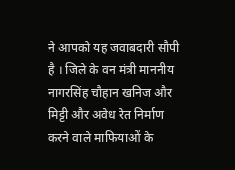ने आपको यह जवाबदारी सौपी है । जिले के वन मंत्री माननीय नागरसिंह चौहान खनिज और मिट्टी और अवेध रेत निर्माण करने वाले माफियाओं के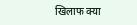खिलाफ क्या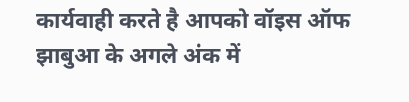कार्यवाही करते है आपको वॉइस ऑफ झाबुआ के अगले अंक में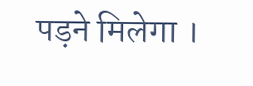पड़ने मिलेगा ।